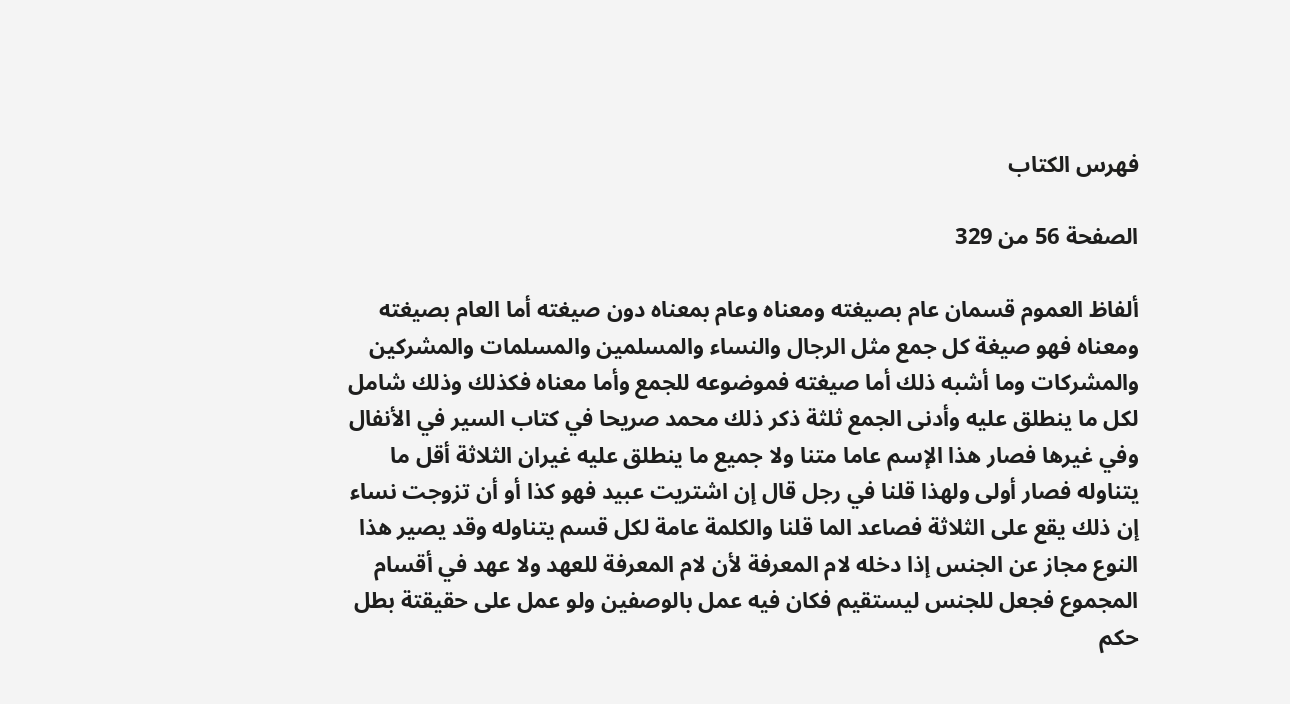فهرس الكتاب

الصفحة 56 من 329

ألفاظ العموم قسمان عام بصيغته ومعناه وعام بمعناه دون صيغته أما العام بصيغته ومعناه فهو صيغة كل جمع مثل الرجال والنساء والمسلمين والمسلمات والمشركين والمشركات وما أشبه ذلك أما صيغته فموضوعه للجمع وأما معناه فكذلك وذلك شامل لكل ما ينطلق عليه وأدنى الجمع ثلثة ذكر ذلك محمد صريحا في كتاب السير في الأنفال وفي غيرها فصار هذا الإسم عاما متنا ولا جميع ما ينطلق عليه غيران الثلاثة أقل ما يتناوله فصار أولى ولهذا قلنا في رجل قال إن اشتريت عبيد فهو كذا أو أن تزوجت نساء إن ذلك يقع على الثلاثة فصاعد الما قلنا والكلمة عامة لكل قسم يتناوله وقد يصير هذا النوع مجاز عن الجنس إذا دخله لام المعرفة لأن لام المعرفة للعهد ولا عهد في أقسام المجموع فجعل للجنس ليستقيم فكان فيه عمل بالوصفين ولو عمل على حقيقتة بطل حكم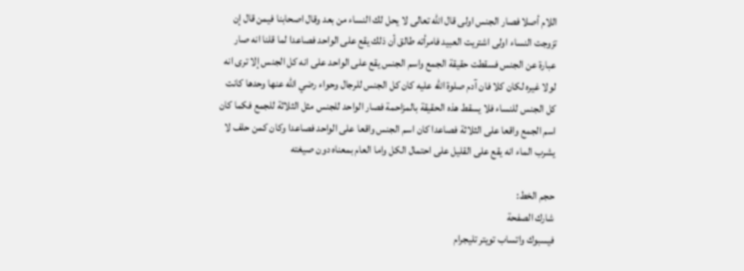اللام أصلا فصار الجنس اولى قال الله تعالى لا يحل لك النساء من بعد وقال اصحابنا فيمن قال إن تزوجت النساء اولى اشتريت العبيد فامرأته طالق أن ذلك يقع على الواحد فصاعدا لما قلنا انه صار عبارة عن الجنس فسقطت حقيقة الجمع واسم الجنس يقع على الواحد على انه كل الجنس إلا ترى انه لولا غيره لكان كلا فان آدم صلوة الله عليه كان كل الجنس للرجال وحواء رضي الله عنها وحدها كانت كل الجنس للنساء فلا يسقط هذه الحقيقة بالمزاحمة فصار الواحد للجنس مثل الثلاثة للجمع فكما كان اسم الجمع واقعا على الثلاثة فصاعدا كان اسم الجنس واقعا على الواحد فصاعدا وكان كمن حلف لا يشرب الماء انه يقع على القليل على احتمال الكل واما العام بمعناه دون صيغته

حجم الخط:
شارك الصفحة
فيسبوك واتساب تويتر تليجرام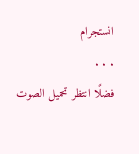انستجرام
. . .
فضلًا انتظر تحميل الصوت